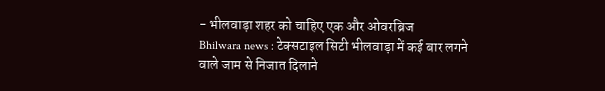- भीलवाड़ा शहर को चाहिए एक और ओवरब्रिज
Bhilwara news : टेक्सटाइल सिटी भीलवाड़ा में कई बार लगने वाले जाम से निजात दिलाने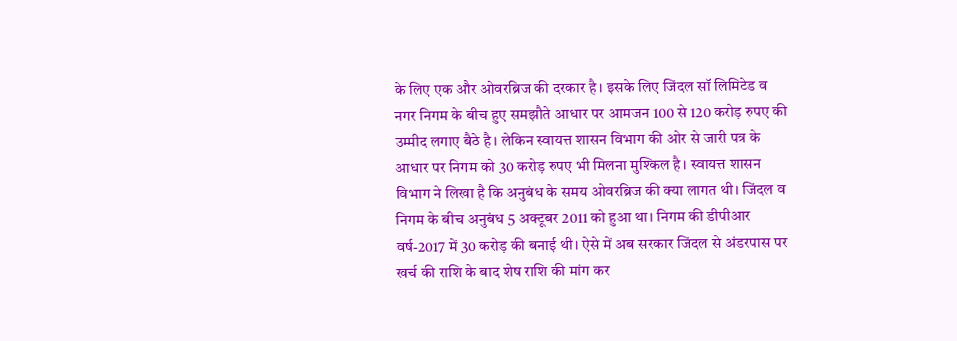के लिए एक और ओवरब्रिज की दरकार है। इसके लिए जिंदल सॉ लिमिटेड व नगर निगम के बीच हुए समझौते आधार पर आमजन 100 से 120 करोड़ रुपए की उम्मीद लगाए बैठे है। लेकिन स्वायत्त शासन विभाग की ओर से जारी पत्र के आधार पर निगम को 30 करोड़ रुपए भी मिलना मुश्किल है। स्वायत्त शासन विभाग ने लिखा है कि अनुबंध के समय ओवरब्रिज की क्या लागत थी। जिंदल व निगम के बीच अनुबंध 5 अक्टूबर 2011 को हुआ था। निगम की डीपीआर वर्ष-2017 में 30 करोड़ की बनाई थी। ऐसे में अब सरकार जिंदल से अंडरपास पर खर्च की राशि के बाद शेष राशि की मांग कर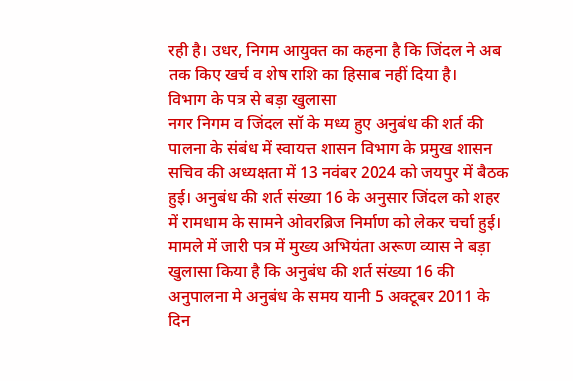रही है। उधर, निगम आयुक्त का कहना है कि जिंदल ने अब तक किए खर्च व शेष राशि का हिसाब नहीं दिया है।
विभाग के पत्र से बड़ा खुलासा
नगर निगम व जिंदल सॉ के मध्य हुए अनुबंध की शर्त की पालना के संबंध में स्वायत्त शासन विभाग के प्रमुख शासन सचिव की अध्यक्षता में 13 नवंबर 2024 को जयपुर में बैठक हुई। अनुबंध की शर्त संख्या 16 के अनुसार जिंदल को शहर में रामधाम के सामने ओवरब्रिज निर्माण को लेकर चर्चा हुई। मामले में जारी पत्र में मुख्य अभियंता अरूण व्यास ने बड़ा खुलासा किया है कि अनुबंध की शर्त संख्या 16 की अनुपालना मे अनुबंध के समय यानी 5 अक्टूबर 2011 के दिन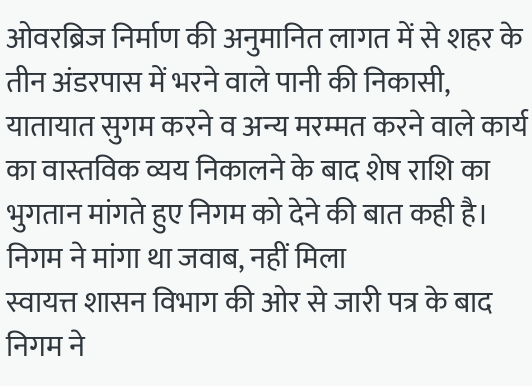ओवरब्रिज निर्माण की अनुमानित लागत में से शहर के तीन अंडरपास में भरने वाले पानी की निकासी, यातायात सुगम करने व अन्य मरम्मत करने वाले कार्य का वास्तविक व्यय निकालने के बाद शेष राशि का भुगतान मांगते हुए निगम को देने की बात कही है।
निगम ने मांगा था जवाब, नहीं मिला
स्वायत्त शासन विभाग की ओर से जारी पत्र के बाद निगम ने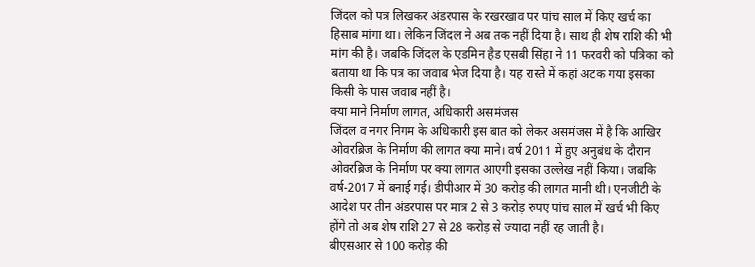जिंदल को पत्र लिखकर अंडरपास के रखरखाव पर पांच साल में किए खर्च का हिसाब मांगा था। लेकिन जिंदल ने अब तक नहीं दिया है। साथ ही शेष राशि की भी मांग की है। जबकि जिंदल के एडमिन हैड एसबी सिंहा ने 11 फरवरी को पत्रिका को बताया था कि पत्र का जवाब भेज दिया है। यह रास्ते में कहां अटक गया इसका किसी के पास जवाब नहीं है।
क्या माने निर्माण लागत, अधिकारी असमंजस
जिंदल व नगर निगम के अधिकारी इस बात को लेकर असमंजस में है कि आखिर ओवरब्रिज के निर्माण की लागत क्या माने। वर्ष 2011 में हुए अनुबंध के दौरान ओवरब्रिज के निर्माण पर क्या लागत आएगी इसका उल्लेख नहीं किया। जबकि वर्ष-2017 में बनाई गई। डीपीआर में 30 करोड़ की लागत मानी थी। एनजीटी के आदेश पर तीन अंडरपास पर मात्र 2 से 3 करोड़ रुपए पांच साल में खर्च भी किए होंगे तो अब शेष राशि 27 से 28 करोड़ से ज्यादा नहीं रह जाती है।
बीएसआर से 100 करोड़ की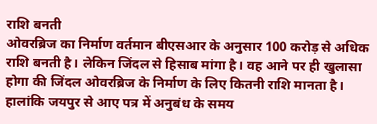राशि बनती
ओवरब्रिज का निर्माण वर्तमान बीएसआर के अनुसार 100 करोड़ से अधिक राशि बनती है। लेकिन जिंदल से हिसाब मांगा है। वह आने पर ही खुलासा होगा की जिंदल ओवरब्रिज के निर्माण के लिए कितनी राशि मानता है। हालांकि जयपुर से आए पत्र में अनुबंध के समय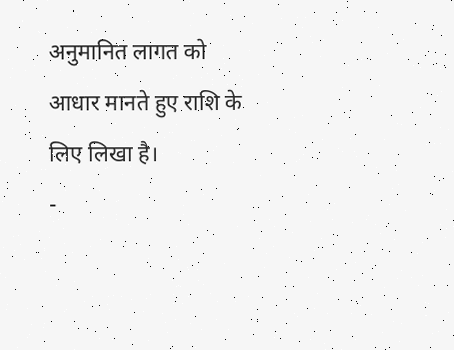अनुमानित लागत को आधार मानते हुए राशि के लिए लिखा है।
-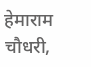हेमाराम चौधरी,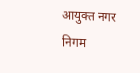आयुक्त नगर निगम